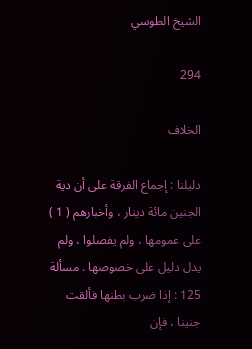الشيخ الطوسي

294

الخلاف

دليلنا : إجماع الفرقة على أن دية الجنين مائة دينار ، وأخبارهم ( 1 ) على عمومها ، ولم يفصلوا ، ولم يدل دليل على خصوصها . مسألة 125 : إذا ضرب بطنها فألقت جنينا ، فإن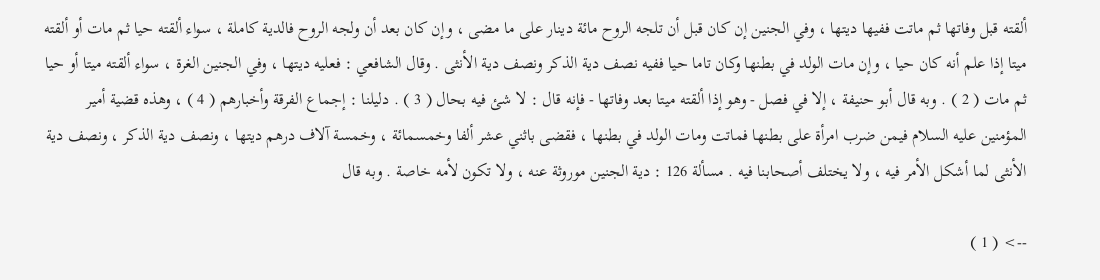ألقته قبل وفاتها ثم ماتت ففيها ديتها ، وفي الجنين إن كان قبل أن تلجه الروح مائة دينار على ما مضى ، وإن كان بعد أن ولجه الروح فالدية كاملة ، سواء ألقته حيا ثم مات أو ألقته ميتا إذا علم أنه كان حيا ، وإن مات الولد في بطنها وكان تاما حيا ففيه نصف دية الذكر ونصف دية الأنثى . وقال الشافعي : فعليه ديتها ، وفي الجنين الغرة ، سواء ألقته ميتا أو حيا ثم مات ( 2 ) . وبه قال أبو حنيفة ، إلا في فصل - وهو إذا ألقته ميتا بعد وفاتها - فإنه قال : لا شئ فيه بحال ( 3 ) . دليلنا : إجماع الفرقة وأخبارهم ( 4 ) ، وهذه قضية أمير المؤمنين عليه السلام فيمن ضرب امرأة على بطنها فماتت ومات الولد في بطنها ، فقضى باثني عشر ألفا وخمسمائة ، وخمسة آلاف درهم ديتها ، ونصف دية الذكر ، ونصف دية الأنثى لما أشكل الأمر فيه ، ولا يختلف أصحابنا فيه . مسألة 126 : دية الجنين موروثة عنه ، ولا تكون لأمه خاصة . وبه قال

--> ( 1 )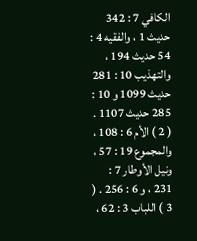الكافي 7 : 342 حديث 1 ، والفقيه 4 : 54 حديث 194 ، والتهذيب 10 : 281 حديث 1099 و 10 : 285 حديث 1107 . ( 2 ) الأم 6 : 108 ، والمجموع 19 : 57 ، ونيل الأوطار 7 : 231 ، و 6 : 256 . ( 3 ) اللباب 3 : 62 ،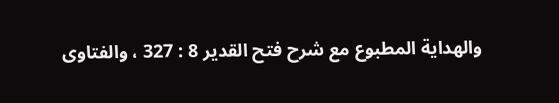والهداية المطبوع مع شرح فتح القدير 8 : 327 ، والفتاوى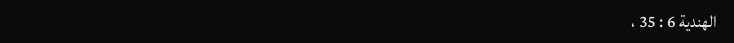الهندية 6 : 35 ،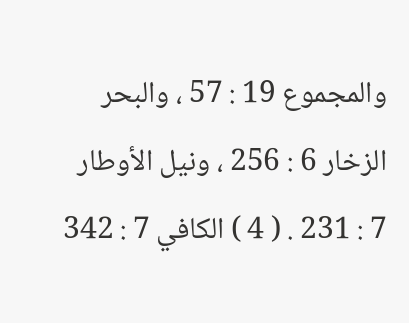والمجموع 19 : 57 ، والبحر الزخار 6 : 256 ، ونيل الأوطار 7 : 231 . ( 4 ) الكافي 7 : 342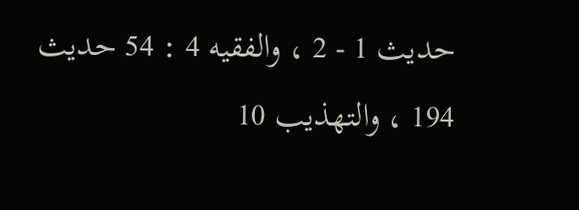حديث 1 - 2 ، والفقيه 4 : 54 حديث 194 ، والتهذيب 10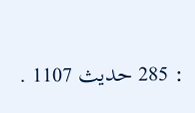: 285 حديث 1107 .